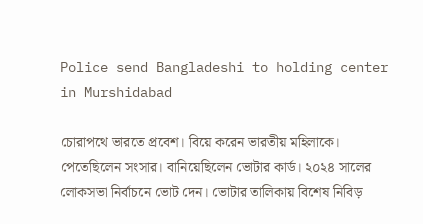Police send Bangladeshi to holding center in Murshidabad

চোরাপথে ভারতে প্রবেশ। বিয়ে করেন ভারতীয় মহিলাকে। পেতেছিলেন সংসার। বানিয়েছিলেন ভোটার কার্ড। ২০২৪ সালের লোকসভা নির্বাচনে ভোট দেন। ভোটার তালিকায় বিশেষ নিবিড়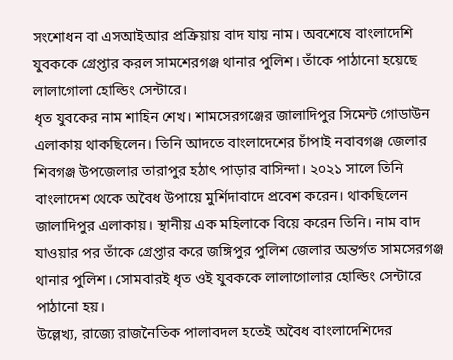সংশোধন বা এসআইআর প্রক্রিয়ায় বাদ যায় নাম। অবশেষে বাংলাদেশি যুবককে গ্রেপ্তার করল সামশেরগঞ্জ থানার পুলিশ। তাঁকে পাঠানো হয়েছে লালাগোলা হোল্ডিং সেন্টারে।
ধৃত যুবকের নাম শাহিন শেখ। শামসেরগঞ্জের জালাদিপুর সিমেন্ট গোডাউন এলাকায় থাকছিলেন। তিনি আদতে বাংলাদেশের চাঁপাই নবাবগঞ্জ জেলার শিবগঞ্জ উপজেলার তারাপুর হঠাৎ পাড়ার বাসিন্দা। ২০২১ সালে তিনি বাংলাদেশ থেকে অবৈধ উপায়ে মুর্শিদাবাদে প্রবেশ করেন। থাকছিলেন জালাদিপুর এলাকায়। স্থানীয় এক মহিলাকে বিয়ে করেন তিনি। নাম বাদ যাওয়ার পর তাঁকে গ্রেপ্তার করে জঙ্গিপুর পুলিশ জেলার অন্তর্গত সামসেরগঞ্জ থানার পুলিশ। সোমবারই ধৃত ওই যুবককে লালাগোলার হোল্ডিং সেন্টারে পাঠানো হয়।
উল্লেখ্য, রাজ্যে রাজনৈতিক পালাবদল হতেই অবৈধ বাংলাদেশিদের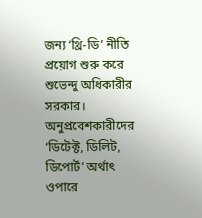জন্য ‘থ্রি-ডি’ নীতি প্রয়োগ শুরু করে শুভেন্দু অধিকারীর সরকার। অনুপ্রবেশকারীদের ‘ডিটেক্ট, ডিলিট, ডিপোর্ট’ অর্থাৎ ওপারে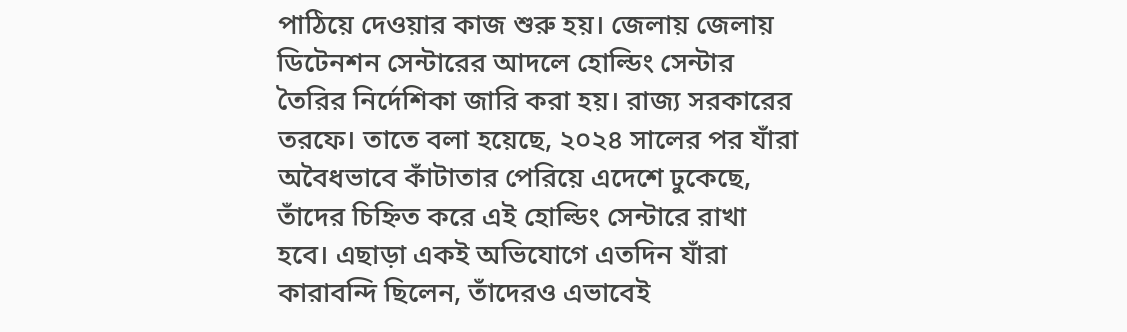পাঠিয়ে দেওয়ার কাজ শুরু হয়। জেলায় জেলায় ডিটেনশন সেন্টারের আদলে হোল্ডিং সেন্টার তৈরির নির্দেশিকা জারি করা হয়। রাজ্য সরকারের তরফে। তাতে বলা হয়েছে, ২০২৪ সালের পর যাঁরা অবৈধভাবে কাঁটাতার পেরিয়ে এদেশে ঢুকেছে, তাঁদের চিহ্নিত করে এই হোল্ডিং সেন্টারে রাখা হবে। এছাড়া একই অভিযোগে এতদিন যাঁরা কারাবন্দি ছিলেন, তাঁদেরও এভাবেই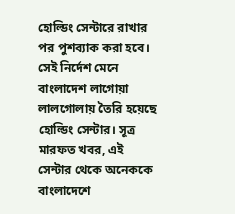হোল্ডিং সেন্টারে রাখার পর পুশব্যাক করা হবে। সেই নির্দেশ মেনে বাংলাদেশ লাগোয়া লালগোলায় তৈরি হয়েছে হোল্ডিং সেন্টার। সূত্র মারফত খবর, এই সেন্টার থেকে অনেককে বাংলাদেশে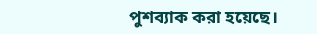পুশব্যাক করা হয়েছে।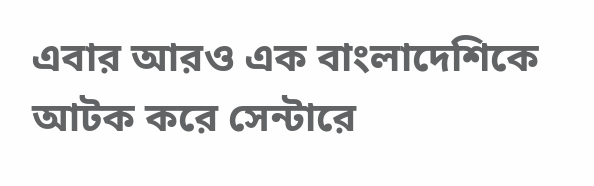এবার আরও এক বাংলাদেশিকে আটক করে সেন্টারে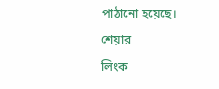পাঠানো হয়েছে।
শেয়ার
লিংক